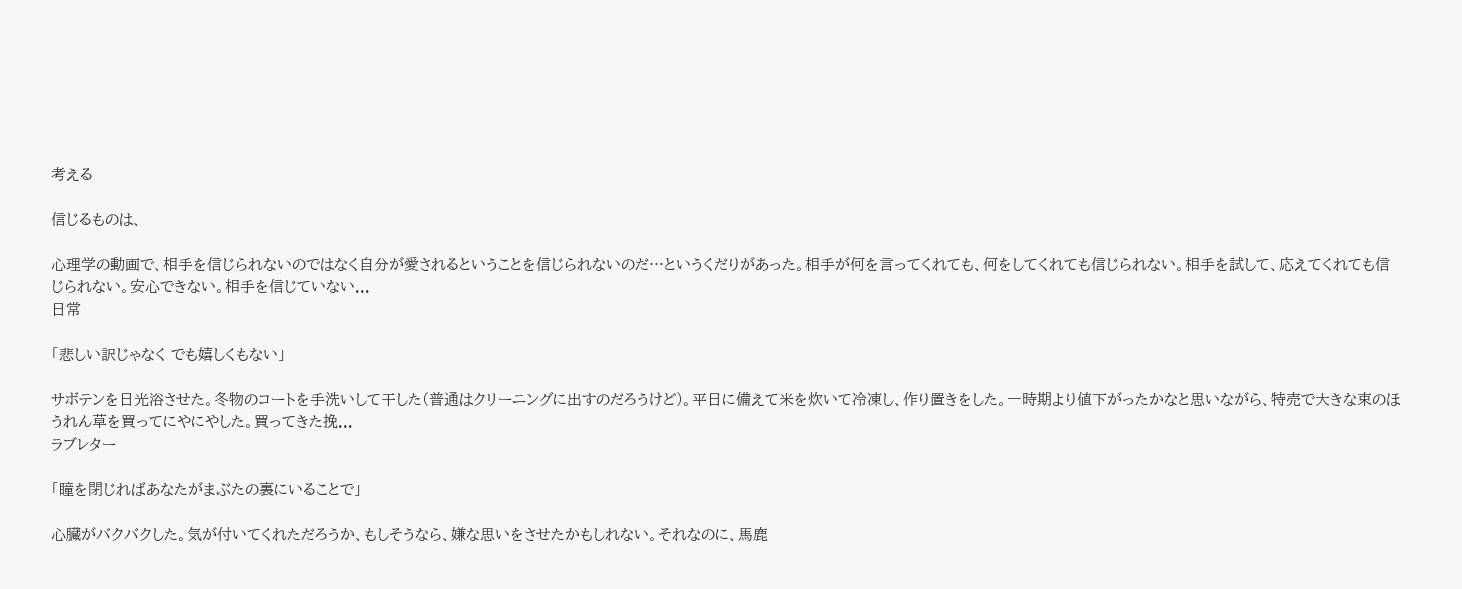考える

信じるものは、

心理学の動画で、相手を信じられないのではなく自分が愛されるということを信じられないのだ…というくだりがあった。相手が何を言ってくれても、何をしてくれても信じられない。相手を試して、応えてくれても信じられない。安心できない。相手を信じていない...
日常

「悲しい訳じゃなく でも嬉しくもない」

サボテンを日光浴させた。冬物のコートを手洗いして干した(普通はクリーニングに出すのだろうけど)。平日に備えて米を炊いて冷凍し、作り置きをした。一時期より値下がったかなと思いながら、特売で大きな束のほうれん草を買ってにやにやした。買ってきた挽...
ラブレター

「瞳を閉じればあなたがまぶたの裏にいることで」

心臓がバクバクした。気が付いてくれただろうか、もしそうなら、嫌な思いをさせたかもしれない。それなのに、馬鹿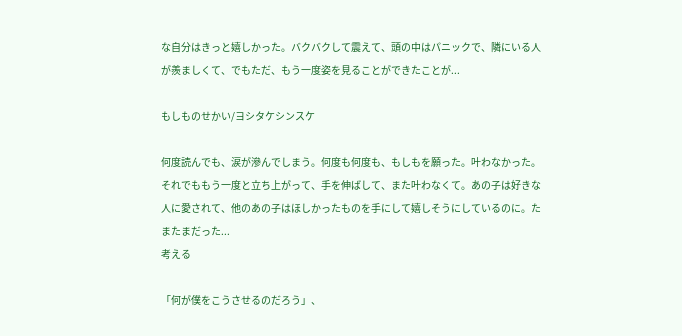な自分はきっと嬉しかった。バクバクして震えて、頭の中はパニックで、隣にいる人が羨ましくて、でもただ、もう一度姿を見ることができたことが...

もしものせかい/ヨシタケシンスケ

何度読んでも、涙が滲んでしまう。何度も何度も、もしもを願った。叶わなかった。それでももう一度と立ち上がって、手を伸ばして、また叶わなくて。あの子は好きな人に愛されて、他のあの子はほしかったものを手にして嬉しそうにしているのに。たまたまだった...
考える

「何が僕をこうさせるのだろう」、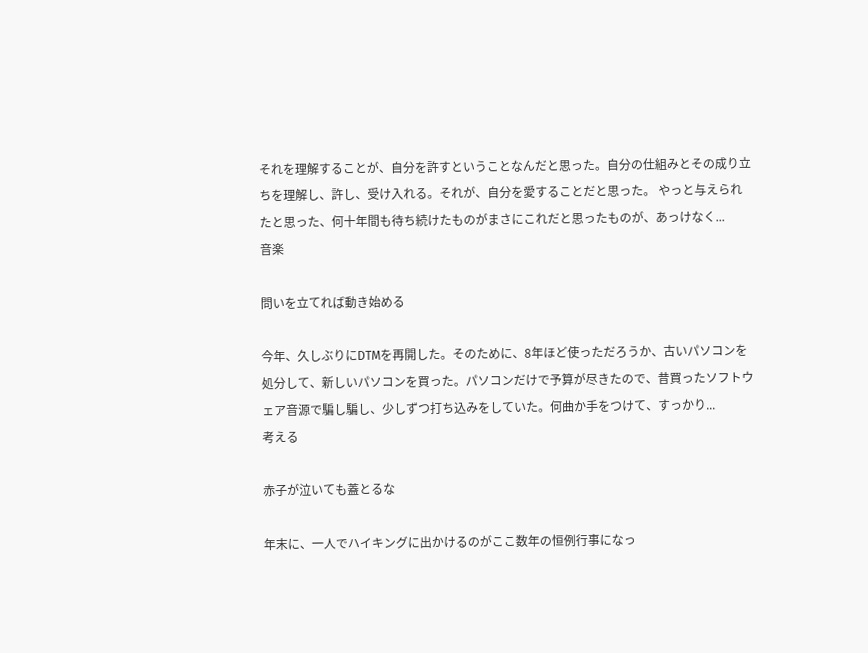それを理解することが、自分を許すということなんだと思った。自分の仕組みとその成り立ちを理解し、許し、受け入れる。それが、自分を愛することだと思った。 やっと与えられたと思った、何十年間も待ち続けたものがまさにこれだと思ったものが、あっけなく...
音楽

問いを立てれば動き始める

今年、久しぶりにDTMを再開した。そのために、8年ほど使っただろうか、古いパソコンを処分して、新しいパソコンを買った。パソコンだけで予算が尽きたので、昔買ったソフトウェア音源で騙し騙し、少しずつ打ち込みをしていた。何曲か手をつけて、すっかり...
考える

赤子が泣いても蓋とるな

年末に、一人でハイキングに出かけるのがここ数年の恒例行事になっ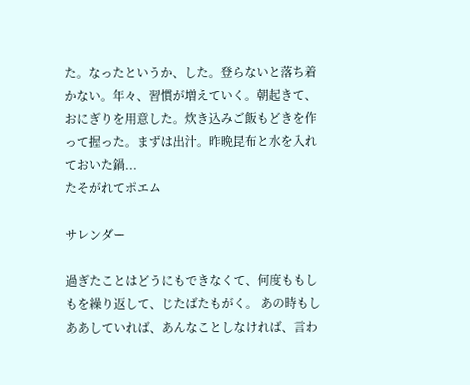た。なったというか、した。登らないと落ち着かない。年々、習慣が増えていく。朝起きて、おにぎりを用意した。炊き込みご飯もどきを作って握った。まずは出汁。昨晩昆布と水を入れておいた鍋...
たそがれてポエム

サレンダー

過ぎたことはどうにもできなくて、何度ももしもを繰り返して、じたばたもがく。 あの時もしああしていれば、あんなことしなければ、言わ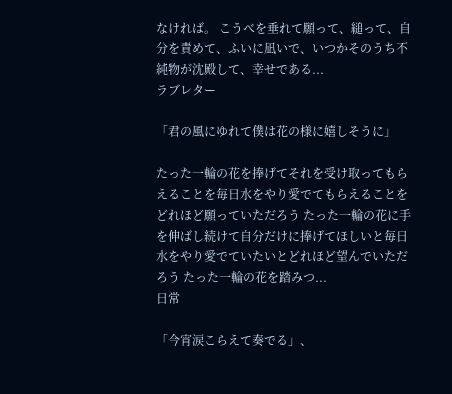なければ。 こうべを垂れて願って、縋って、自分を責めて、ふいに凪いで、いつかそのうち不純物が沈殿して、幸せである...
ラブレター

「君の風にゆれて僕は花の様に嬉しそうに」

たった一輪の花を捧げてそれを受け取ってもらえることを毎日水をやり愛でてもらえることをどれほど願っていただろう たった一輪の花に手を伸ばし続けて自分だけに捧げてほしいと毎日水をやり愛でていたいとどれほど望んでいただろう たった一輪の花を踏みつ...
日常

「今宵涙こらえて奏でる」、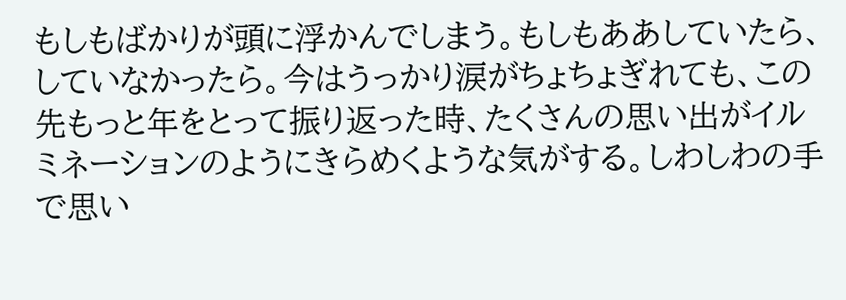もしもばかりが頭に浮かんでしまう。もしもああしていたら、していなかったら。今はうっかり涙がちょちょぎれても、この先もっと年をとって振り返った時、たくさんの思い出がイルミネーションのようにきらめくような気がする。しわしわの手で思い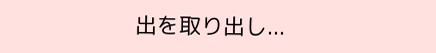出を取り出し...